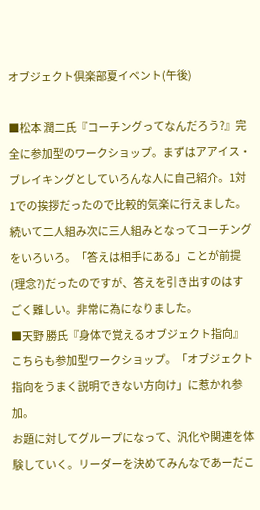オブジェクト倶楽部夏イベント(午後)

■松本 潤二氏『コーチングってなんだろう?』完全に参加型のワークショップ。まずはアアイス・ブレイキングとしていろんな人に自己紹介。1対1での挨拶だったので比較的気楽に行えました。
続いて二人組み次に三人組みとなってコーチングをいろいろ。「答えは相手にある」ことが前提(理念?)だったのですが、答えを引き出すのはすごく難しい。非常に為になりました。
■天野 勝氏『身体で覚えるオブジェクト指向』こちらも参加型ワークショップ。「オブジェクト指向をうまく説明できない方向け」に惹かれ参加。
お題に対してグループになって、汎化や関連を体験していく。リーダーを決めてみんなであーだこ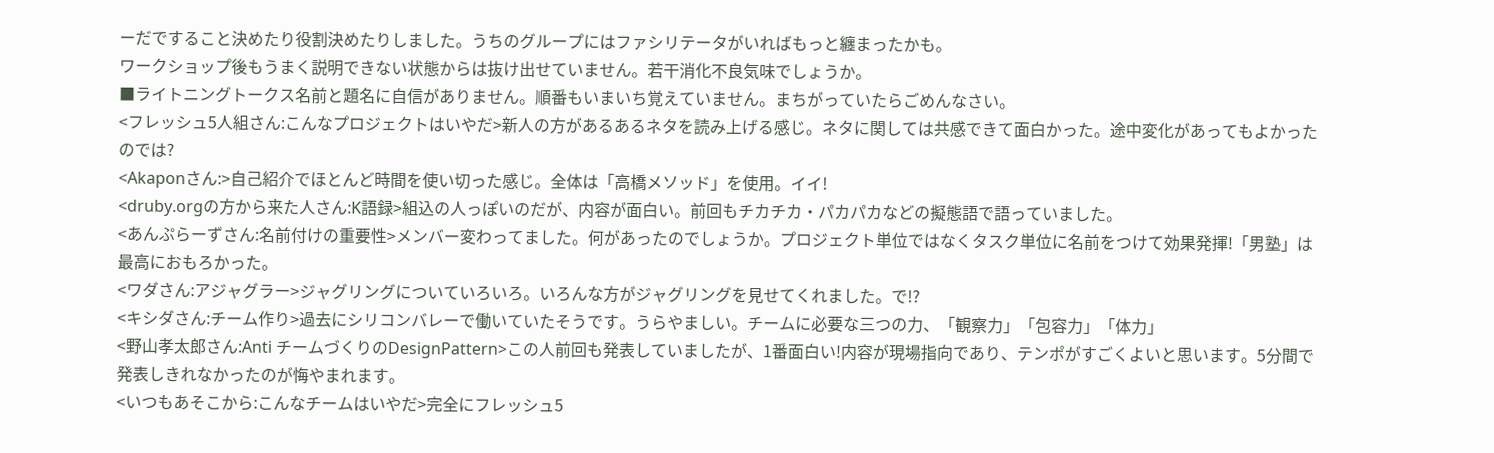ーだですること決めたり役割決めたりしました。うちのグループにはファシリテータがいればもっと纏まったかも。
ワークショップ後もうまく説明できない状態からは抜け出せていません。若干消化不良気味でしょうか。
■ライトニングトークス名前と題名に自信がありません。順番もいまいち覚えていません。まちがっていたらごめんなさい。
<フレッシュ5人組さん:こんなプロジェクトはいやだ>新人の方があるあるネタを読み上げる感じ。ネタに関しては共感できて面白かった。途中変化があってもよかったのでは?
<Akaponさん:>自己紹介でほとんど時間を使い切った感じ。全体は「高橋メソッド」を使用。イイ!
<druby.orgの方から来た人さん:K語録>組込の人っぽいのだが、内容が面白い。前回もチカチカ・パカパカなどの擬態語で語っていました。
<あんぷらーずさん:名前付けの重要性>メンバー変わってました。何があったのでしょうか。プロジェクト単位ではなくタスク単位に名前をつけて効果発揮!「男塾」は最高におもろかった。
<ワダさん:アジャグラー>ジャグリングについていろいろ。いろんな方がジャグリングを見せてくれました。で!?
<キシダさん:チーム作り>過去にシリコンバレーで働いていたそうです。うらやましい。チームに必要な三つの力、「観察力」「包容力」「体力」
<野山孝太郎さん:Anti チームづくりのDesignPattern>この人前回も発表していましたが、1番面白い!内容が現場指向であり、テンポがすごくよいと思います。5分間で発表しきれなかったのが悔やまれます。
<いつもあそこから:こんなチームはいやだ>完全にフレッシュ5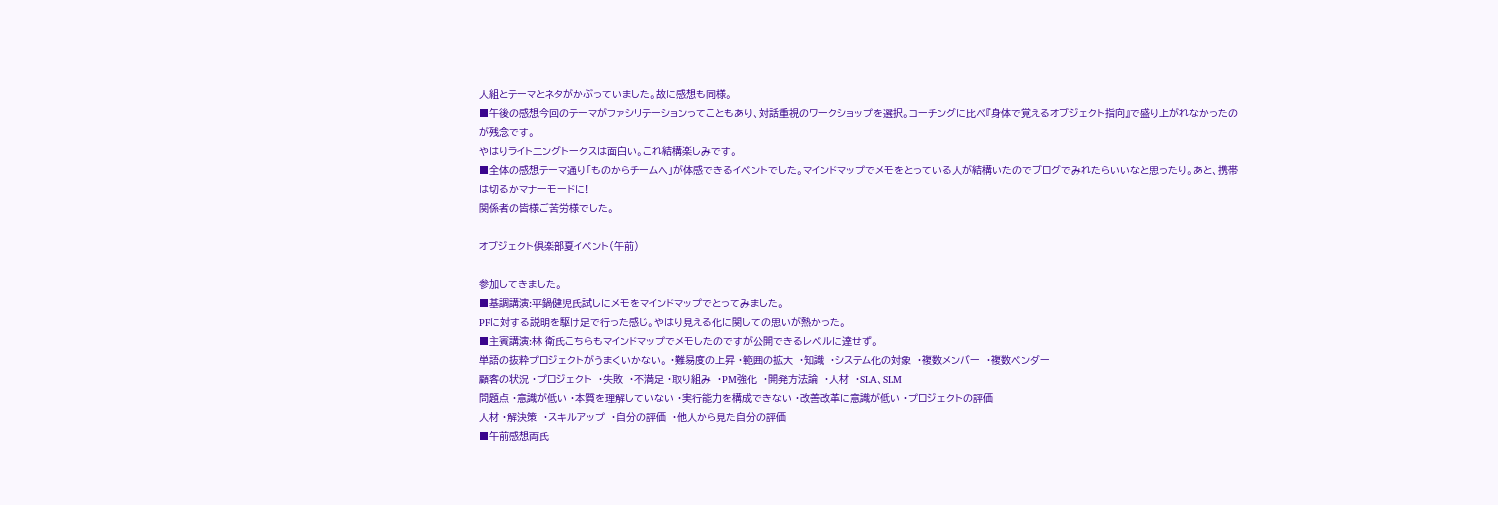人組とテーマとネタがかぶっていました。故に感想も同様。
■午後の感想今回のテーマがファシリテーションってこともあり、対話重視のワークショップを選択。コーチングに比べ『身体で覚えるオブジェクト指向』で盛り上がれなかったのが残念です。
やはりライトニングトークスは面白い。これ結構楽しみです。
■全体の感想テーマ通り「ものからチームへ」が体感できるイベントでした。マインドマップでメモをとっている人が結構いたのでブログでみれたらいいなと思ったり。あと、携帯は切るかマナーモードに!
関係者の皆様ご苦労様でした。

オブジェクト倶楽部夏イベント(午前)

参加してきました。
■基調講演:平鍋健児氏試しにメモをマインドマップでとってみました。
PFに対する説明を駆け足で行った感じ。やはり見える化に関しての思いが熱かった。
■主賓講演:林 衛氏こちらもマインドマップでメモしたのですが公開できるレベルに達せず。
単語の抜粋プロジェクトがうまくいかない。 ・難易度の上昇 ・範囲の拡大  ・知識  ・システム化の対象  ・複数メンバー  ・複数ベンダー
顧客の状況 ・プロジェクト  ・失敗  ・不満足 ・取り組み  ・PM強化  ・開発方法論  ・人材  ・SLA、SLM
問題点 ・意識が低い ・本質を理解していない ・実行能力を構成できない ・改善改革に意識が低い ・プロジェクトの評価
人材 ・解決策  ・スキルアップ  ・自分の評価  ・他人から見た自分の評価
■午前感想両氏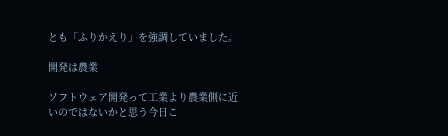とも「ふりかえり」を強調していました。

開発は農業

ソフトウェア開発って工業より農業側に近いのではないかと思う今日こ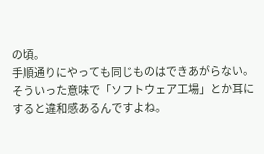の頃。
手順通りにやっても同じものはできあがらない。
そういった意味で「ソフトウェア工場」とか耳にすると違和感あるんですよね。